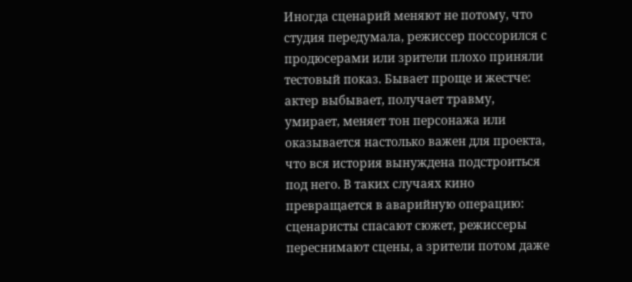Иногда сценарий меняют не потому, что студия передумала, режиссер поссорился с продюсерами или зрители плохо приняли тестовый показ. Бывает проще и жестче: актер выбывает, получает травму, умирает, меняет тон персонажа или оказывается настолько важен для проекта, что вся история вынуждена подстроиться под него. В таких случаях кино превращается в аварийную операцию: сценаристы спасают сюжет, режиссеры переснимают сцены, а зрители потом даже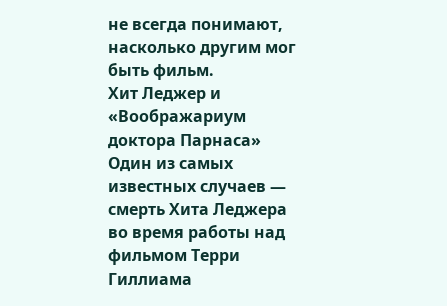не всегда понимают, насколько другим мог быть фильм.
Хит Леджер и «Воображариум доктора Парнаса»
Один из самых известных случаев — смерть Хита Леджера во время работы над фильмом Терри Гиллиама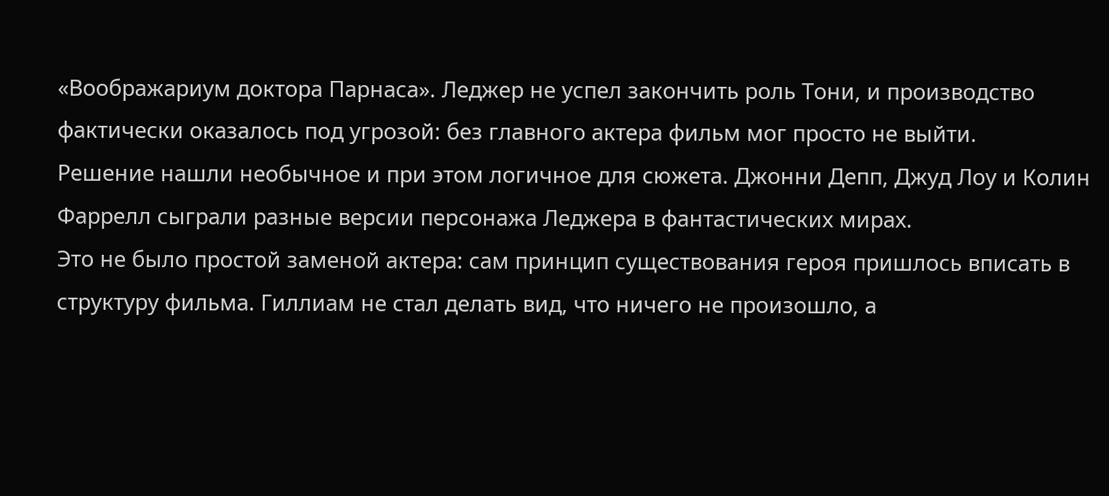«Воображариум доктора Парнаса». Леджер не успел закончить роль Тони, и производство фактически оказалось под угрозой: без главного актера фильм мог просто не выйти.
Решение нашли необычное и при этом логичное для сюжета. Джонни Депп, Джуд Лоу и Колин Фаррелл сыграли разные версии персонажа Леджера в фантастических мирах.
Это не было простой заменой актера: сам принцип существования героя пришлось вписать в структуру фильма. Гиллиам не стал делать вид, что ничего не произошло, а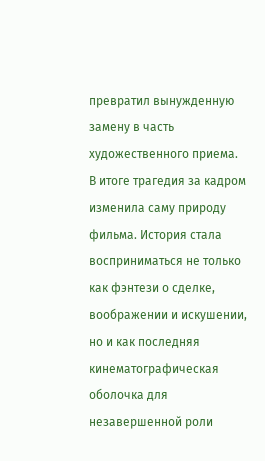превратил вынужденную замену в часть художественного приема.
В итоге трагедия за кадром изменила саму природу фильма. История стала восприниматься не только как фэнтези о сделке, воображении и искушении, но и как последняя кинематографическая оболочка для незавершенной роли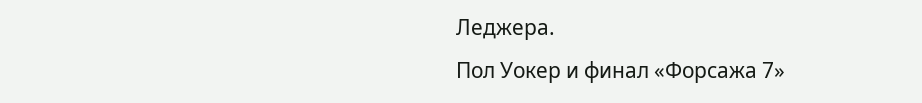Леджера.
Пол Уокер и финал «Форсажа 7»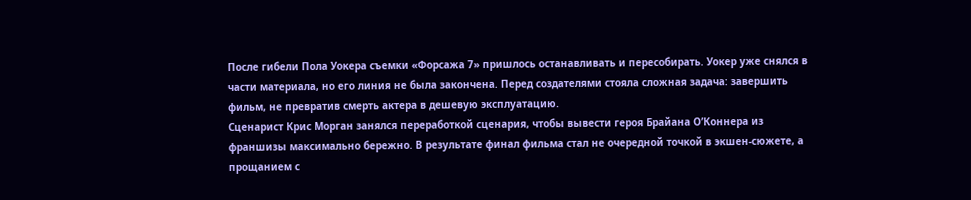После гибели Пола Уокера съемки «Форсажа 7» пришлось останавливать и пересобирать. Уокер уже снялся в части материала, но его линия не была закончена. Перед создателями стояла сложная задача: завершить фильм, не превратив смерть актера в дешевую эксплуатацию.
Сценарист Крис Морган занялся переработкой сценария, чтобы вывести героя Брайана О’Коннера из франшизы максимально бережно. В результате финал фильма стал не очередной точкой в экшен-сюжете, а прощанием с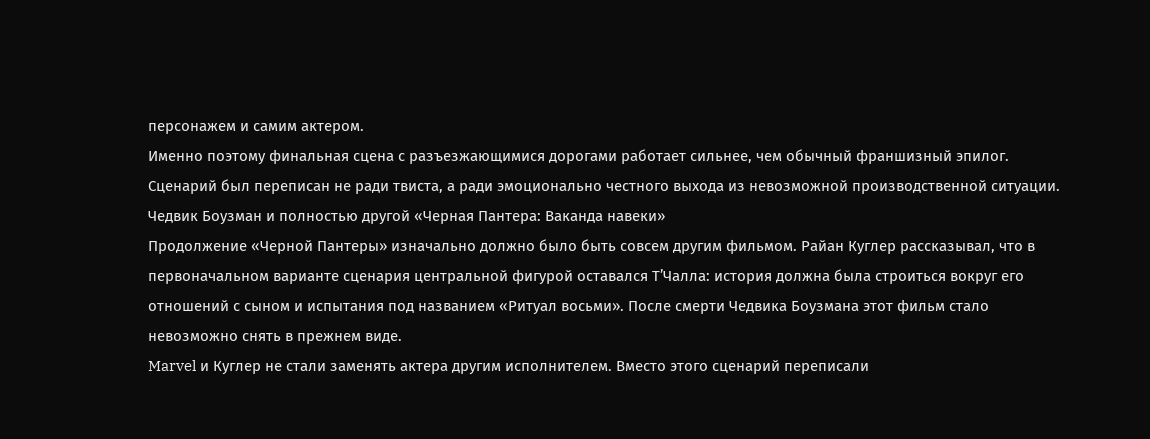персонажем и самим актером.
Именно поэтому финальная сцена с разъезжающимися дорогами работает сильнее, чем обычный франшизный эпилог. Сценарий был переписан не ради твиста, а ради эмоционально честного выхода из невозможной производственной ситуации.
Чедвик Боузман и полностью другой «Черная Пантера: Ваканда навеки»
Продолжение «Черной Пантеры» изначально должно было быть совсем другим фильмом. Райан Куглер рассказывал, что в первоначальном варианте сценария центральной фигурой оставался Т’Чалла: история должна была строиться вокруг его отношений с сыном и испытания под названием «Ритуал восьми». После смерти Чедвика Боузмана этот фильм стало невозможно снять в прежнем виде.
Marvel и Куглер не стали заменять актера другим исполнителем. Вместо этого сценарий переписали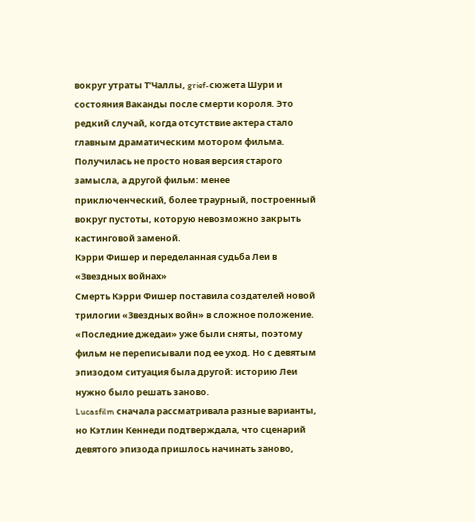вокруг утраты Т’Чаллы, grief-сюжета Шури и состояния Ваканды после смерти короля. Это редкий случай, когда отсутствие актера стало главным драматическим мотором фильма.
Получилась не просто новая версия старого замысла, а другой фильм: менее приключенческий, более траурный, построенный вокруг пустоты, которую невозможно закрыть кастинговой заменой.
Кэрри Фишер и переделанная судьба Леи в «Звездных войнах»
Смерть Кэрри Фишер поставила создателей новой трилогии «Звездных войн» в сложное положение. «Последние джедаи» уже были сняты, поэтому фильм не переписывали под ее уход. Но с девятым эпизодом ситуация была другой: историю Леи нужно было решать заново.
Lucasfilm сначала рассматривала разные варианты, но Кэтлин Кеннеди подтверждала, что сценарий девятого эпизода пришлось начинать заново,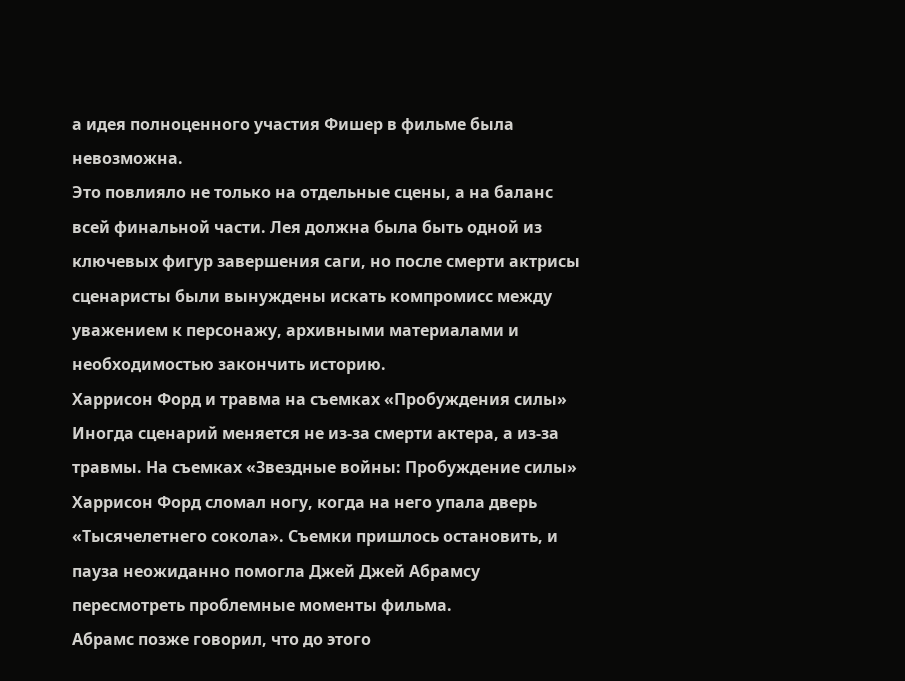а идея полноценного участия Фишер в фильме была невозможна.
Это повлияло не только на отдельные сцены, а на баланс всей финальной части. Лея должна была быть одной из ключевых фигур завершения саги, но после смерти актрисы сценаристы были вынуждены искать компромисс между уважением к персонажу, архивными материалами и необходимостью закончить историю.
Харрисон Форд и травма на съемках «Пробуждения силы»
Иногда сценарий меняется не из-за смерти актера, а из-за травмы. На съемках «Звездные войны: Пробуждение силы» Харрисон Форд сломал ногу, когда на него упала дверь «Тысячелетнего сокола». Съемки пришлось остановить, и пауза неожиданно помогла Джей Джей Абрамсу пересмотреть проблемные моменты фильма.
Абрамс позже говорил, что до этого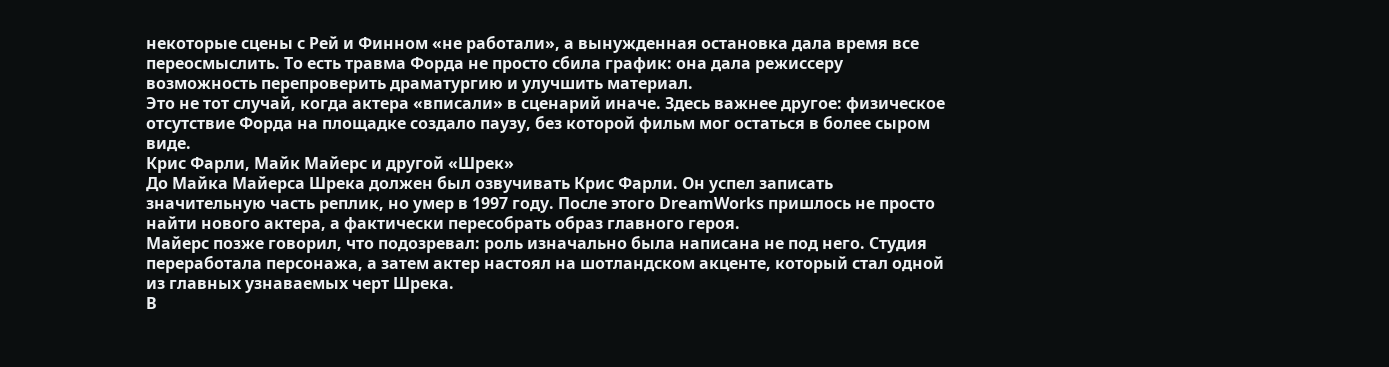некоторые сцены с Рей и Финном «не работали», а вынужденная остановка дала время все переосмыслить. То есть травма Форда не просто сбила график: она дала режиссеру возможность перепроверить драматургию и улучшить материал.
Это не тот случай, когда актера «вписали» в сценарий иначе. Здесь важнее другое: физическое отсутствие Форда на площадке создало паузу, без которой фильм мог остаться в более сыром виде.
Крис Фарли, Майк Майерс и другой «Шрек»
До Майка Майерса Шрека должен был озвучивать Крис Фарли. Он успел записать значительную часть реплик, но умер в 1997 году. После этого DreamWorks пришлось не просто найти нового актера, а фактически пересобрать образ главного героя.
Майерс позже говорил, что подозревал: роль изначально была написана не под него. Студия переработала персонажа, а затем актер настоял на шотландском акценте, который стал одной из главных узнаваемых черт Шрека.
В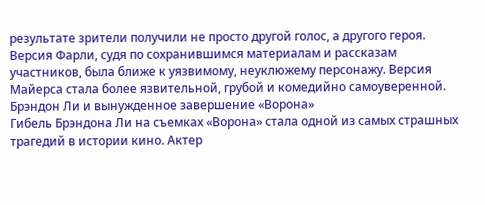результате зрители получили не просто другой голос, а другого героя. Версия Фарли, судя по сохранившимся материалам и рассказам участников, была ближе к уязвимому, неуклюжему персонажу. Версия Майерса стала более язвительной, грубой и комедийно самоуверенной.
Брэндон Ли и вынужденное завершение «Ворона»
Гибель Брэндона Ли на съемках «Ворона» стала одной из самых страшных трагедий в истории кино. Актер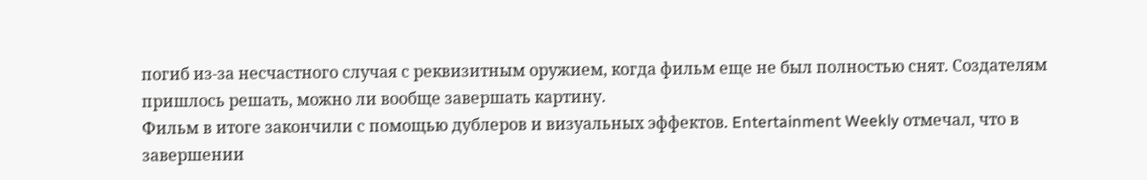погиб из-за несчастного случая с реквизитным оружием, когда фильм еще не был полностью снят. Создателям пришлось решать, можно ли вообще завершать картину.
Фильм в итоге закончили с помощью дублеров и визуальных эффектов. Entertainment Weekly отмечал, что в завершении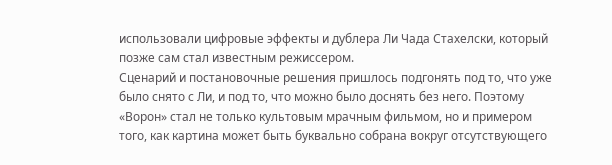использовали цифровые эффекты и дублера Ли Чада Стахелски, который позже сам стал известным режиссером.
Сценарий и постановочные решения пришлось подгонять под то, что уже было снято с Ли, и под то, что можно было доснять без него. Поэтому «Ворон» стал не только культовым мрачным фильмом, но и примером того, как картина может быть буквально собрана вокруг отсутствующего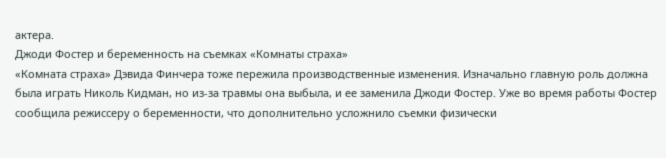актера.
Джоди Фостер и беременность на съемках «Комнаты страха»
«Комната страха» Дэвида Финчера тоже пережила производственные изменения. Изначально главную роль должна была играть Николь Кидман, но из-за травмы она выбыла, и ее заменила Джоди Фостер. Уже во время работы Фостер сообщила режиссеру о беременности, что дополнительно усложнило съемки физически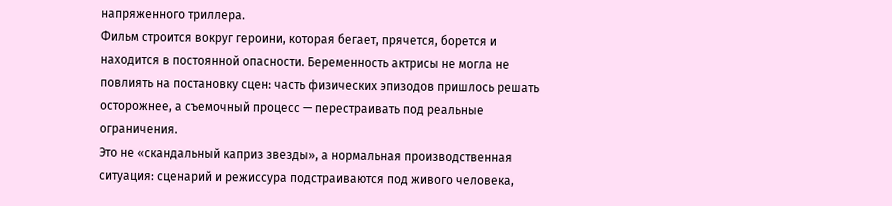напряженного триллера.
Фильм строится вокруг героини, которая бегает, прячется, борется и находится в постоянной опасности. Беременность актрисы не могла не повлиять на постановку сцен: часть физических эпизодов пришлось решать осторожнее, а съемочный процесс — перестраивать под реальные ограничения.
Это не «скандальный каприз звезды», а нормальная производственная ситуация: сценарий и режиссура подстраиваются под живого человека,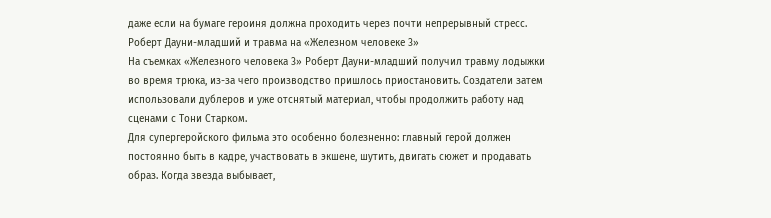даже если на бумаге героиня должна проходить через почти непрерывный стресс.
Роберт Дауни-младший и травма на «Железном человеке 3»
На съемках «Железного человека 3» Роберт Дауни-младший получил травму лодыжки во время трюка, из-за чего производство пришлось приостановить. Создатели затем использовали дублеров и уже отснятый материал, чтобы продолжить работу над сценами с Тони Старком.
Для супергеройского фильма это особенно болезненно: главный герой должен постоянно быть в кадре, участвовать в экшене, шутить, двигать сюжет и продавать образ. Когда звезда выбывает,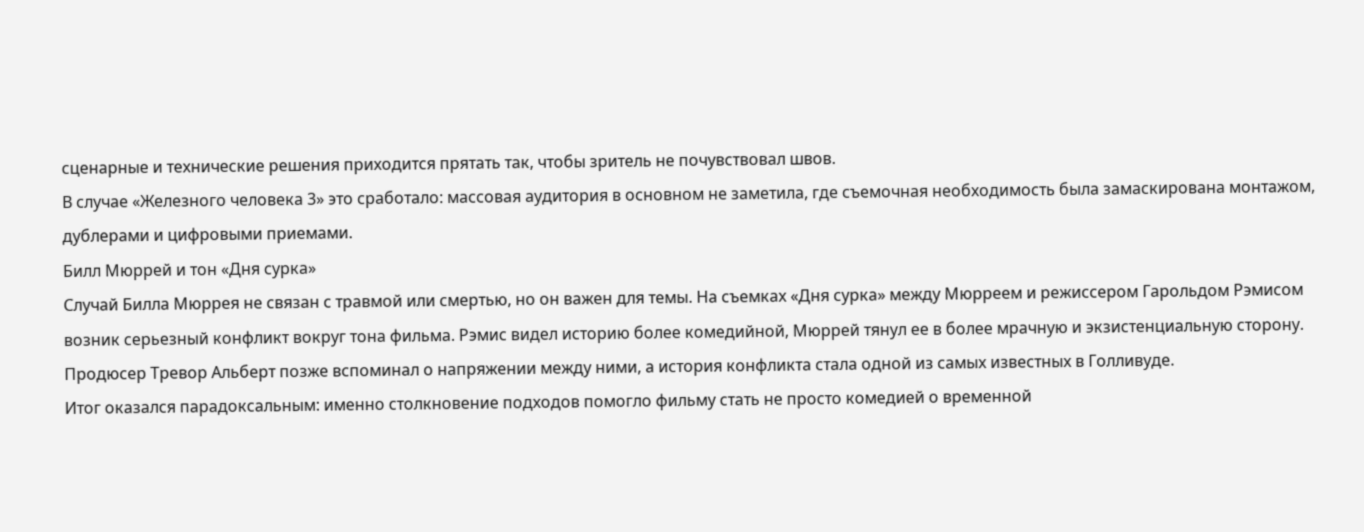сценарные и технические решения приходится прятать так, чтобы зритель не почувствовал швов.
В случае «Железного человека 3» это сработало: массовая аудитория в основном не заметила, где съемочная необходимость была замаскирована монтажом, дублерами и цифровыми приемами.
Билл Мюррей и тон «Дня сурка»
Случай Билла Мюррея не связан с травмой или смертью, но он важен для темы. На съемках «Дня сурка» между Мюрреем и режиссером Гарольдом Рэмисом возник серьезный конфликт вокруг тона фильма. Рэмис видел историю более комедийной, Мюррей тянул ее в более мрачную и экзистенциальную сторону.
Продюсер Тревор Альберт позже вспоминал о напряжении между ними, а история конфликта стала одной из самых известных в Голливуде.
Итог оказался парадоксальным: именно столкновение подходов помогло фильму стать не просто комедией о временной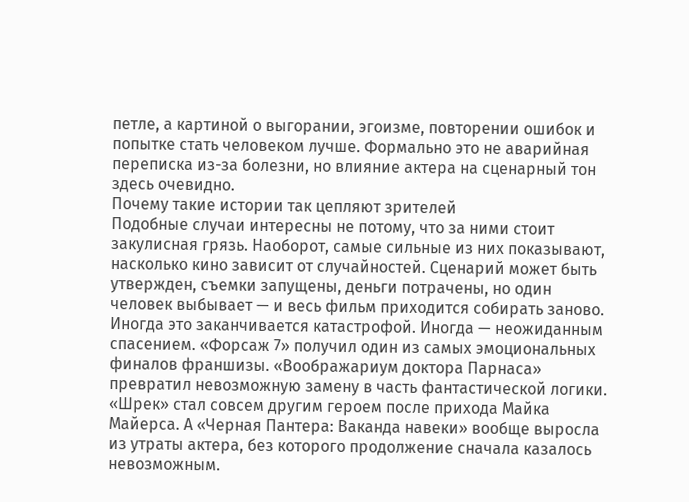петле, а картиной о выгорании, эгоизме, повторении ошибок и попытке стать человеком лучше. Формально это не аварийная переписка из-за болезни, но влияние актера на сценарный тон здесь очевидно.
Почему такие истории так цепляют зрителей
Подобные случаи интересны не потому, что за ними стоит закулисная грязь. Наоборот, самые сильные из них показывают, насколько кино зависит от случайностей. Сценарий может быть утвержден, съемки запущены, деньги потрачены, но один человек выбывает — и весь фильм приходится собирать заново.
Иногда это заканчивается катастрофой. Иногда — неожиданным спасением. «Форсаж 7» получил один из самых эмоциональных финалов франшизы. «Воображариум доктора Парнаса» превратил невозможную замену в часть фантастической логики. «Шрек» стал совсем другим героем после прихода Майка Майерса. А «Черная Пантера: Ваканда навеки» вообще выросла из утраты актера, без которого продолжение сначала казалось невозможным.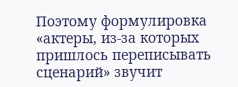Поэтому формулировка «актеры, из-за которых пришлось переписывать сценарий» звучит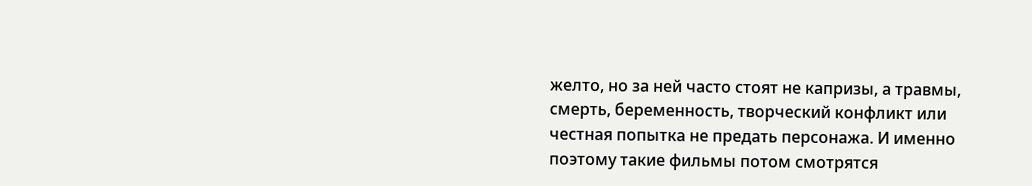желто, но за ней часто стоят не капризы, а травмы, смерть, беременность, творческий конфликт или честная попытка не предать персонажа. И именно поэтому такие фильмы потом смотрятся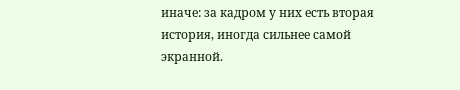иначе: за кадром у них есть вторая история, иногда сильнее самой экранной.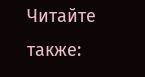Читайте также: